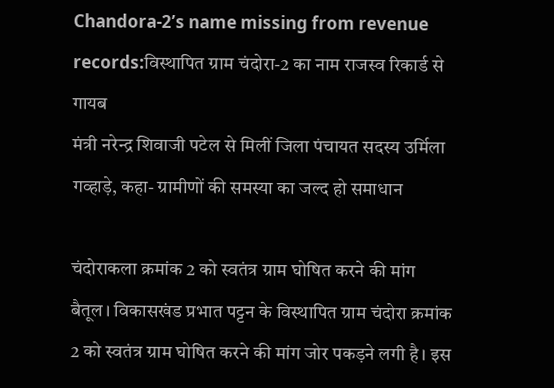Chandora-2’s name missing from revenue records:विस्थापित ग्राम चंदोरा-2 का नाम राजस्व रिकार्ड से गायब
मंत्री नरेन्द्र शिवाजी पटेल से मिलीं जिला पंचायत सदस्य उर्मिला गव्हाड़े, कहा- ग्रामीणों की समस्या का जल्द हो समाधान

चंदोराकला क्रमांक 2 को स्वतंत्र ग्राम घोषित करने की मांग
बैतूल। विकासखंड प्रभात पट्टन के विस्थापित ग्राम चंदोरा क्रमांक 2 को स्वतंत्र ग्राम घोषित करने की मांग जोर पकड़ने लगी है। इस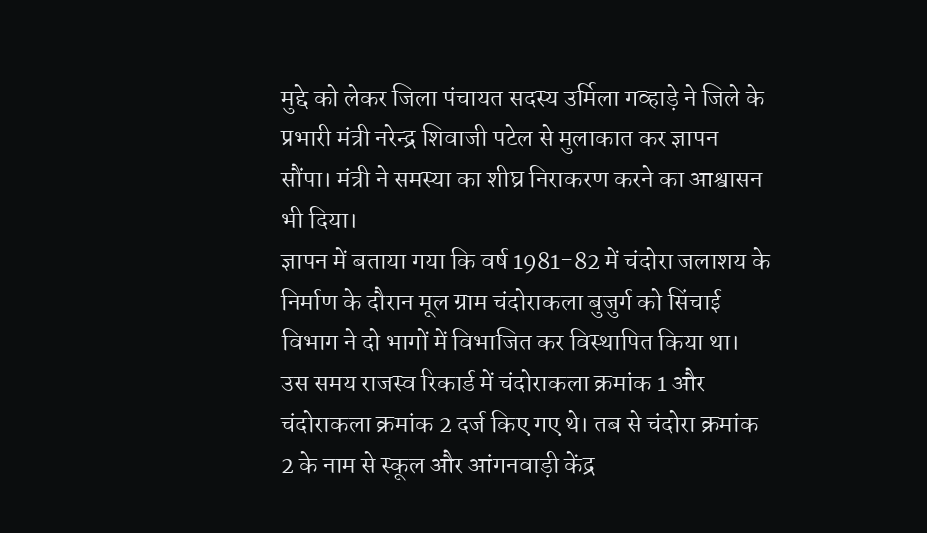मुद्दे को लेकर जिला पंचायत सदस्य उर्मिला गव्हाड़े ने जिले के प्रभारी मंत्री नरेन्द्र शिवाजी पटेल से मुलाकात कर ज्ञापन सौंपा। मंत्री ने समस्या का शीघ्र निराकरण करने का आश्वासन भी दिया।
ज्ञापन में बताया गया कि वर्ष 1981-82 में चंदोरा जलाशय के निर्माण के दौरान मूल ग्राम चंदोराकला बुजुर्ग को सिंचाई विभाग ने दो भागों में विभाजित कर विस्थापित किया था। उस समय राजस्व रिकार्ड में चंदोराकला क्रमांक 1 और चंदोराकला क्रमांक 2 दर्ज किए गए थे। तब से चंदोरा क्रमांक 2 के नाम से स्कूल और आंगनवाड़ी केंद्र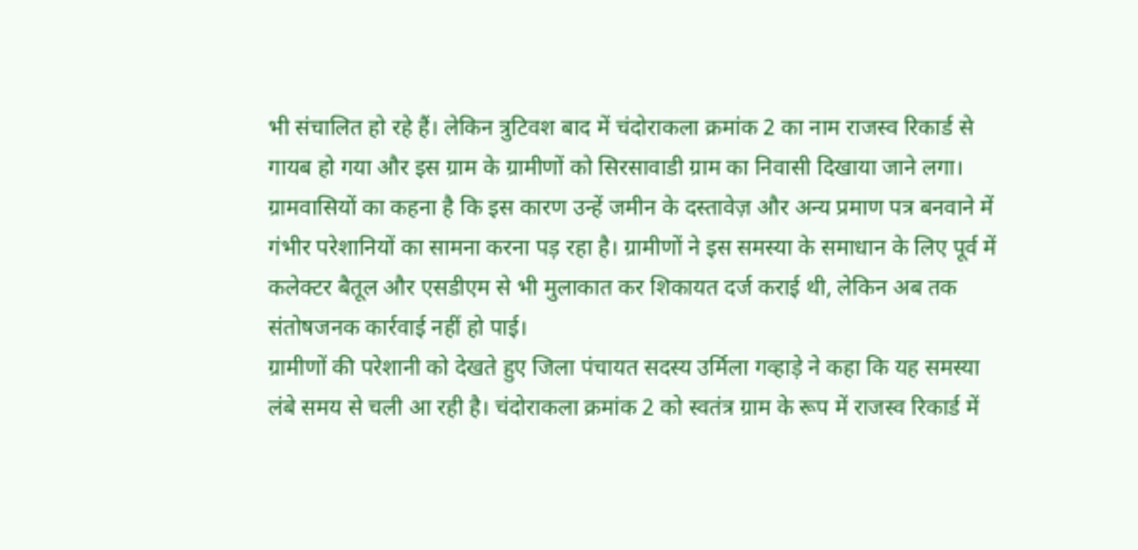भी संचालित हो रहे हैं। लेकिन त्रुटिवश बाद में चंदोराकला क्रमांक 2 का नाम राजस्व रिकार्ड से गायब हो गया और इस ग्राम के ग्रामीणों को सिरसावाडी ग्राम का निवासी दिखाया जाने लगा।
ग्रामवासियों का कहना है कि इस कारण उन्हें जमीन के दस्तावेज़ और अन्य प्रमाण पत्र बनवाने में गंभीर परेशानियों का सामना करना पड़ रहा है। ग्रामीणों ने इस समस्या के समाधान के लिए पूर्व में कलेक्टर बैतूल और एसडीएम से भी मुलाकात कर शिकायत दर्ज कराई थी, लेकिन अब तक संतोषजनक कार्रवाई नहीं हो पाई।
ग्रामीणों की परेशानी को देखते हुए जिला पंचायत सदस्य उर्मिला गव्हाड़े ने कहा कि यह समस्या लंबे समय से चली आ रही है। चंदोराकला क्रमांक 2 को स्वतंत्र ग्राम के रूप में राजस्व रिकार्ड में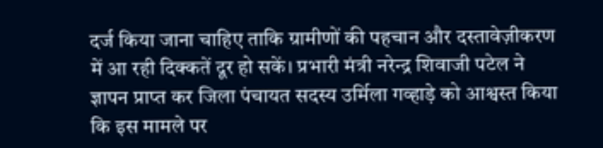दर्ज किया जाना चाहिए ताकि ग्रामीणों की पहचान और दस्तावेज़ीकरण में आ रही दिक्कतें दूर हो सकें। प्रभारी मंत्री नरेन्द्र शिवाजी पटेल ने ज्ञापन प्राप्त कर जिला पंचायत सदस्य उर्मिला गव्हाड़े को आश्वस्त किया कि इस मामले पर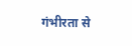गंभीरता से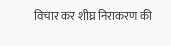विचार कर शीघ्र निराकरण की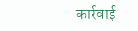कार्रवाई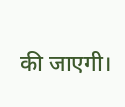की जाएगी।